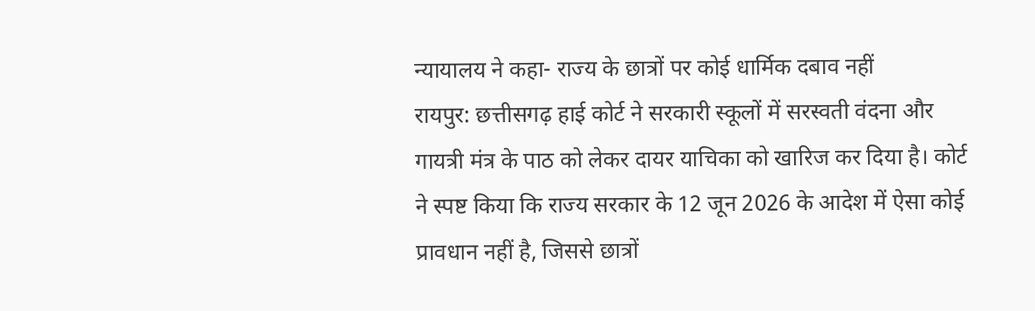न्यायालय ने कहा- राज्य के छात्रों पर कोई धार्मिक दबाव नहीं
रायपुर: छत्तीसगढ़ हाई कोर्ट ने सरकारी स्कूलों में सरस्वती वंदना और गायत्री मंत्र के पाठ को लेकर दायर याचिका को खारिज कर दिया है। कोर्ट ने स्पष्ट किया कि राज्य सरकार के 12 जून 2026 के आदेश में ऐसा कोई प्रावधान नहीं है, जिससे छात्रों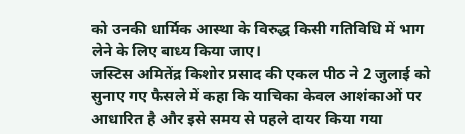को उनकी धार्मिक आस्था के विरुद्ध किसी गतिविधि में भाग लेने के लिए बाध्य किया जाए।
जस्टिस अमितेंद्र किशोर प्रसाद की एकल पीठ ने 2 जुलाई को सुनाए गए फैसले में कहा कि याचिका केवल आशंकाओं पर आधारित है और इसे समय से पहले दायर किया गया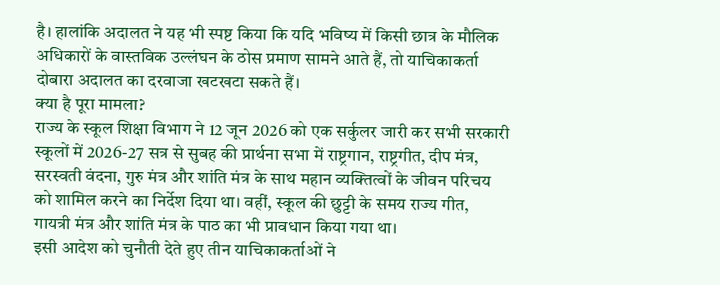है। हालांकि अदालत ने यह भी स्पष्ट किया कि यदि भविष्य में किसी छात्र के मौलिक अधिकारों के वास्तविक उल्लंघन के ठोस प्रमाण सामने आते हैं, तो याचिकाकर्ता दोबारा अदालत का दरवाजा खटखटा सकते हैं।
क्या है पूरा मामला?
राज्य के स्कूल शिक्षा विभाग ने 12 जून 2026 को एक सर्कुलर जारी कर सभी सरकारी स्कूलों में 2026-27 सत्र से सुबह की प्रार्थना सभा में राष्ट्रगान, राष्ट्रगीत, दीप मंत्र, सरस्वती वंदना, गुरु मंत्र और शांति मंत्र के साथ महान व्यक्तित्वों के जीवन परिचय को शामिल करने का निर्देश दिया था। वहीं, स्कूल की छुट्टी के समय राज्य गीत, गायत्री मंत्र और शांति मंत्र के पाठ का भी प्रावधान किया गया था।
इसी आदेश को चुनौती देते हुए तीन याचिकाकर्ताओं ने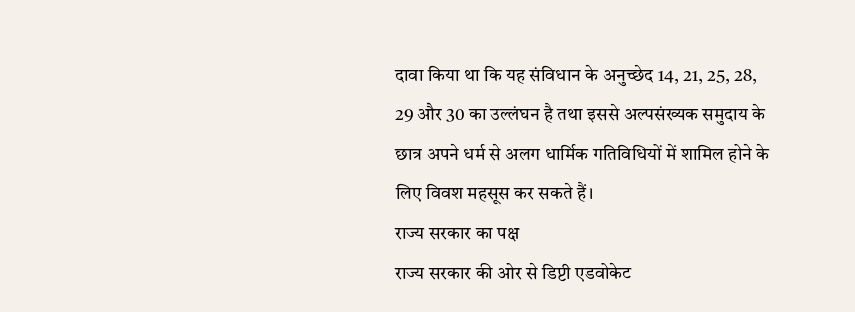दावा किया था कि यह संविधान के अनुच्छेद 14, 21, 25, 28, 29 और 30 का उल्लंघन है तथा इससे अल्पसंख्यक समुदाय के छात्र अपने धर्म से अलग धार्मिक गतिविधियों में शामिल होने के लिए विवश महसूस कर सकते हैं।
राज्य सरकार का पक्ष
राज्य सरकार की ओर से डिप्टी एडवोकेट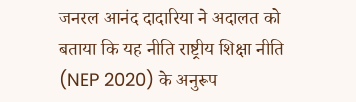जनरल आनंद दादारिया ने अदालत को बताया कि यह नीति राष्ट्रीय शिक्षा नीति (NEP 2020) के अनुरूप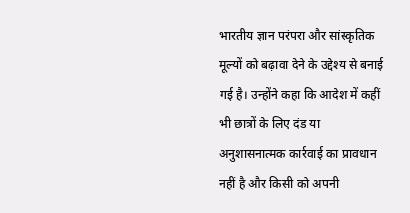भारतीय ज्ञान परंपरा और सांस्कृतिक मूल्यों को बढ़ावा देने के उद्देश्य से बनाई गई है। उन्होंने कहा कि आदेश में कहीं भी छात्रों के लिए दंड या अनुशासनात्मक कार्रवाई का प्रावधान नहीं है और किसी को अपनी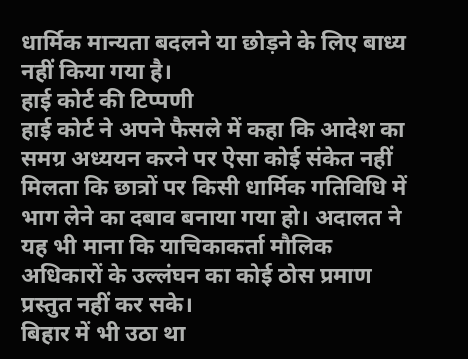धार्मिक मान्यता बदलने या छोड़ने के लिए बाध्य नहीं किया गया है।
हाई कोर्ट की टिप्पणी
हाई कोर्ट ने अपने फैसले में कहा कि आदेश का समग्र अध्ययन करने पर ऐसा कोई संकेत नहीं मिलता कि छात्रों पर किसी धार्मिक गतिविधि में भाग लेने का दबाव बनाया गया हो। अदालत ने यह भी माना कि याचिकाकर्ता मौलिक अधिकारों के उल्लंघन का कोई ठोस प्रमाण प्रस्तुत नहीं कर सके।
बिहार में भी उठा था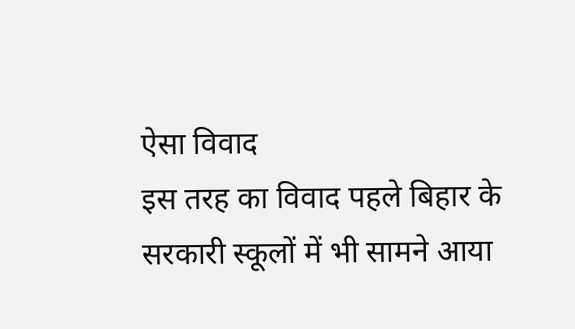ऐसा विवाद
इस तरह का विवाद पहले बिहार के सरकारी स्कूलों में भी सामने आया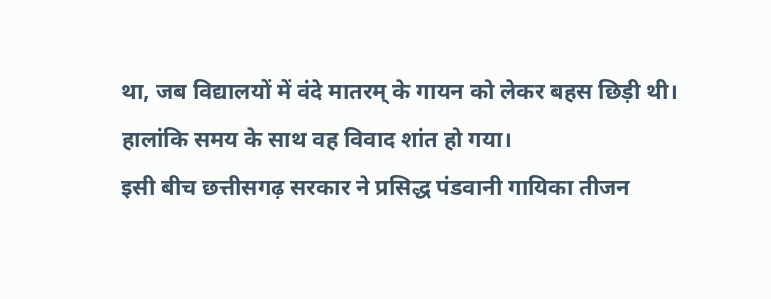था, जब विद्यालयों में वंदे मातरम् के गायन को लेकर बहस छिड़ी थी। हालांकि समय के साथ वह विवाद शांत हो गया।
इसी बीच छत्तीसगढ़ सरकार ने प्रसिद्ध पंडवानी गायिका तीजन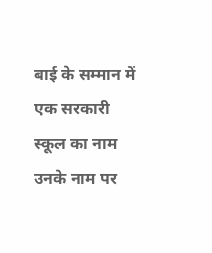बाई के सम्मान में एक सरकारी स्कूल का नाम उनके नाम पर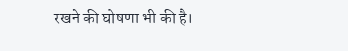रखने की घोषणा भी की है।